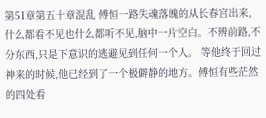第51章第五十章混乱 傅恒一路失魂落魄的从长春宫出来,什么都看不见也什么都听不见,脑中一片空白。不辨前路,不分东西,只是下意识的逃避见到任何一个人。 等他终于回过神来的时候,他已经到了一个极僻静的地方。傅恒有些茫然的四处看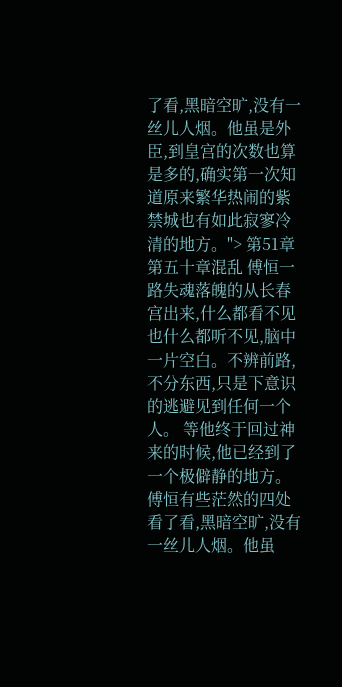了看,黑暗空旷,没有一丝儿人烟。他虽是外臣,到皇宫的次数也算是多的,确实第一次知道原来繁华热闹的紫禁城也有如此寂寥冷清的地方。"> 第51章第五十章混乱 傅恒一路失魂落魄的从长春宫出来,什么都看不见也什么都听不见,脑中一片空白。不辨前路,不分东西,只是下意识的逃避见到任何一个人。 等他终于回过神来的时候,他已经到了一个极僻静的地方。傅恒有些茫然的四处看了看,黑暗空旷,没有一丝儿人烟。他虽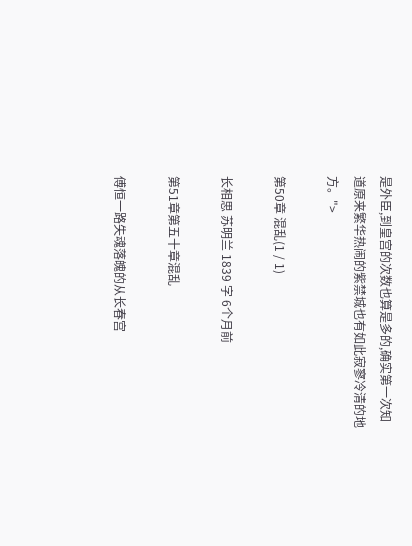是外臣,到皇宫的次数也算是多的,确实第一次知道原来繁华热闹的紫禁城也有如此寂寥冷清的地方。">

第50章 混乱(1 / 1)

长相思 苏明兰 1839 字 6个月前

第51章第五十章混乱

傅恒一路失魂落魄的从长春宫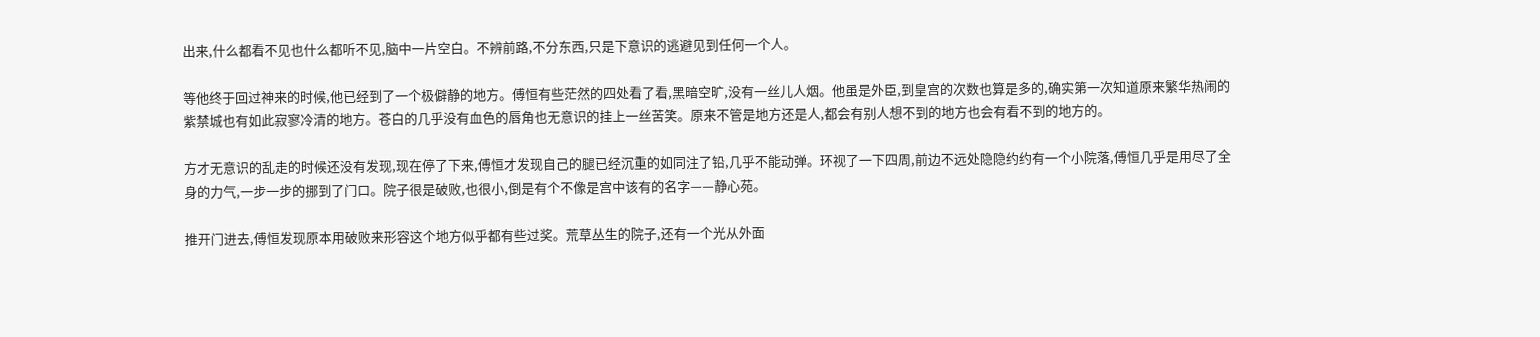出来,什么都看不见也什么都听不见,脑中一片空白。不辨前路,不分东西,只是下意识的逃避见到任何一个人。

等他终于回过神来的时候,他已经到了一个极僻静的地方。傅恒有些茫然的四处看了看,黑暗空旷,没有一丝儿人烟。他虽是外臣,到皇宫的次数也算是多的,确实第一次知道原来繁华热闹的紫禁城也有如此寂寥冷清的地方。苍白的几乎没有血色的唇角也无意识的挂上一丝苦笑。原来不管是地方还是人,都会有别人想不到的地方也会有看不到的地方的。

方才无意识的乱走的时候还没有发现,现在停了下来,傅恒才发现自己的腿已经沉重的如同注了铅,几乎不能动弹。环视了一下四周,前边不远处隐隐约约有一个小院落,傅恒几乎是用尽了全身的力气,一步一步的挪到了门口。院子很是破败,也很小,倒是有个不像是宫中该有的名字——静心苑。

推开门进去,傅恒发现原本用破败来形容这个地方似乎都有些过奖。荒草丛生的院子,还有一个光从外面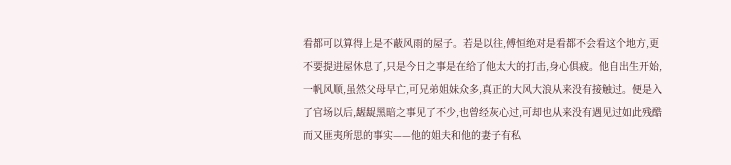看都可以算得上是不蔽风雨的屋子。若是以往,傅恒绝对是看都不会看这个地方,更不要提进屋休息了,只是今日之事是在给了他太大的打击,身心俱疲。他自出生开始,一帆风顺,虽然父母早亡,可兄弟姐妹众多,真正的大风大浪从来没有接触过。便是入了官场以后,龌龊黑暗之事见了不少,也曾经灰心过,可却也从来没有遇见过如此残酷而又匪夷所思的事实——他的姐夫和他的妻子有私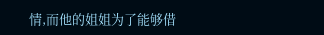情,而他的姐姐为了能够借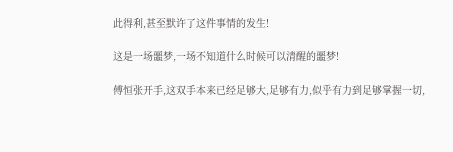此得利,甚至默许了这件事情的发生!

这是一场噩梦,一场不知道什么时候可以清醒的噩梦!

傅恒张开手,这双手本来已经足够大,足够有力,似乎有力到足够掌握一切,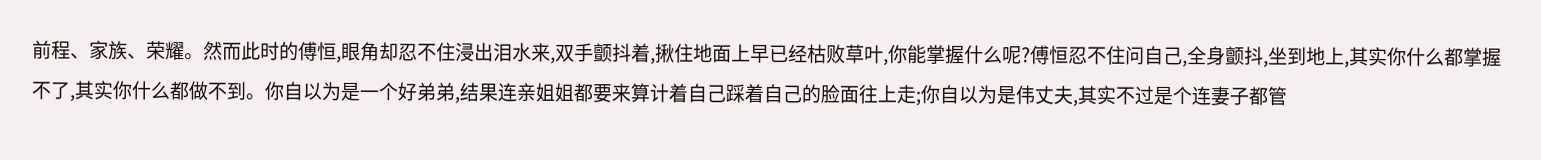前程、家族、荣耀。然而此时的傅恒,眼角却忍不住浸出泪水来,双手颤抖着,揪住地面上早已经枯败草叶,你能掌握什么呢?傅恒忍不住问自己,全身颤抖,坐到地上,其实你什么都掌握不了,其实你什么都做不到。你自以为是一个好弟弟,结果连亲姐姐都要来算计着自己踩着自己的脸面往上走;你自以为是伟丈夫,其实不过是个连妻子都管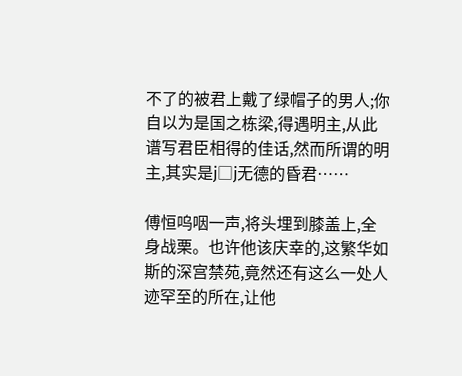不了的被君上戴了绿帽子的男人;你自以为是国之栋梁,得遇明主,从此谱写君臣相得的佳话,然而所谓的明主,其实是j□j无德的昏君……

傅恒呜咽一声,将头埋到膝盖上,全身战栗。也许他该庆幸的,这繁华如斯的深宫禁苑,竟然还有这么一处人迹罕至的所在,让他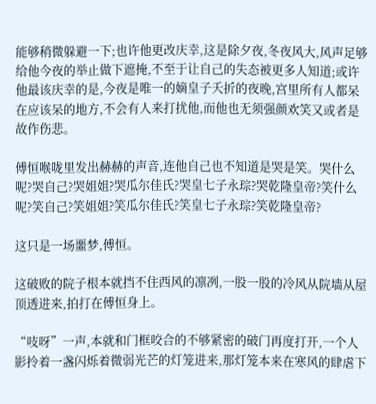能够稍微躲避一下;也许他更改庆幸,这是除夕夜,冬夜风大,风声足够给他今夜的举止做下遮掩,不至于让自己的失态被更多人知道;或许他最该庆幸的是,今夜是唯一的嫡皇子夭折的夜晚,宫里所有人都呆在应该呆的地方,不会有人来打扰他,而他也无须强颜欢笑又或者是故作伤悲。

傅恒喉咙里发出赫赫的声音,连他自己也不知道是哭是笑。哭什么呢?哭自己?哭姐姐?哭瓜尔佳氏?哭皇七子永琮?哭乾隆皇帝?笑什么呢?笑自己?笑姐姐?笑瓜尔佳氏?笑皇七子永琮?笑乾隆皇帝?

这只是一场噩梦,傅恒。

这破败的院子根本就挡不住西风的凛冽,一股一股的冷风从院墙从屋顶透进来,拍打在傅恒身上。

“吱呀”一声,本就和门框咬合的不够紧密的破门再度打开,一个人影拎着一盏闪烁着微弱光芒的灯笼进来,那灯笼本来在寒风的肆虐下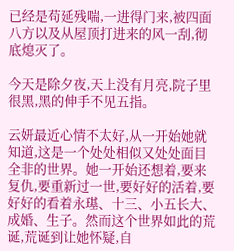已经是苟延残喘,一进得门来,被四面八方以及从屋顶打进来的风一刮,彻底熄灭了。

今天是除夕夜,天上没有月亮,院子里很黑,黑的伸手不见五指。

云妍最近心情不太好,从一开始她就知道,这是一个处处相似又处处面目全非的世界。她一开始还想着,要来复仇,要重新过一世,要好好的活着,要好好的看着永璂、十三、小五长大、成婚、生子。然而这个世界如此的荒诞,荒诞到让她怀疑,自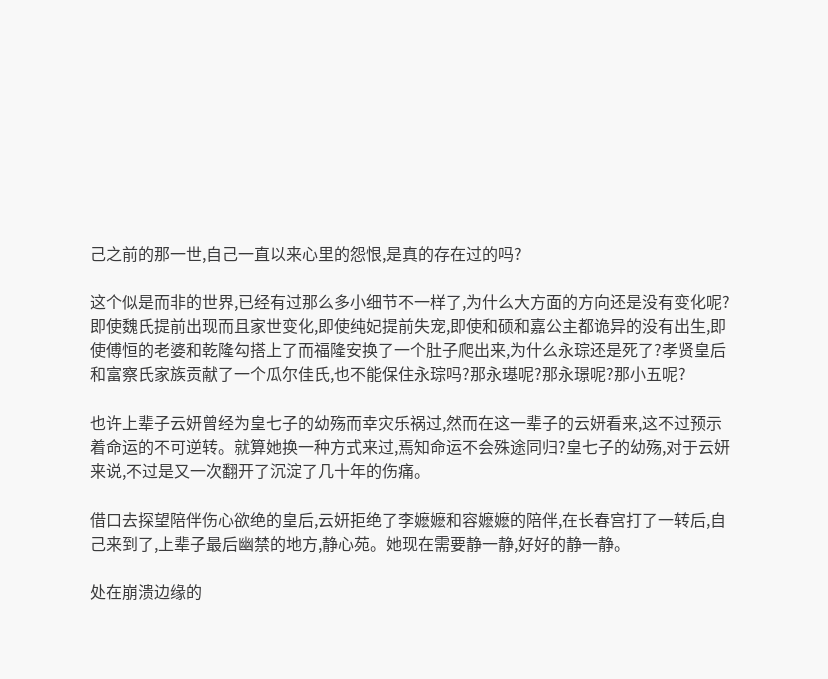己之前的那一世,自己一直以来心里的怨恨,是真的存在过的吗?

这个似是而非的世界,已经有过那么多小细节不一样了,为什么大方面的方向还是没有变化呢?即使魏氏提前出现而且家世变化,即使纯妃提前失宠,即使和硕和嘉公主都诡异的没有出生,即使傅恒的老婆和乾隆勾搭上了而福隆安换了一个肚子爬出来,为什么永琮还是死了?孝贤皇后和富察氏家族贡献了一个瓜尔佳氏,也不能保住永琮吗?那永璂呢?那永璟呢?那小五呢?

也许上辈子云妍曾经为皇七子的幼殇而幸灾乐祸过,然而在这一辈子的云妍看来,这不过预示着命运的不可逆转。就算她换一种方式来过,焉知命运不会殊途同归?皇七子的幼殇,对于云妍来说,不过是又一次翻开了沉淀了几十年的伤痛。

借口去探望陪伴伤心欲绝的皇后,云妍拒绝了李嬷嬷和容嬷嬷的陪伴,在长春宫打了一转后,自己来到了,上辈子最后幽禁的地方,静心苑。她现在需要静一静,好好的静一静。

处在崩溃边缘的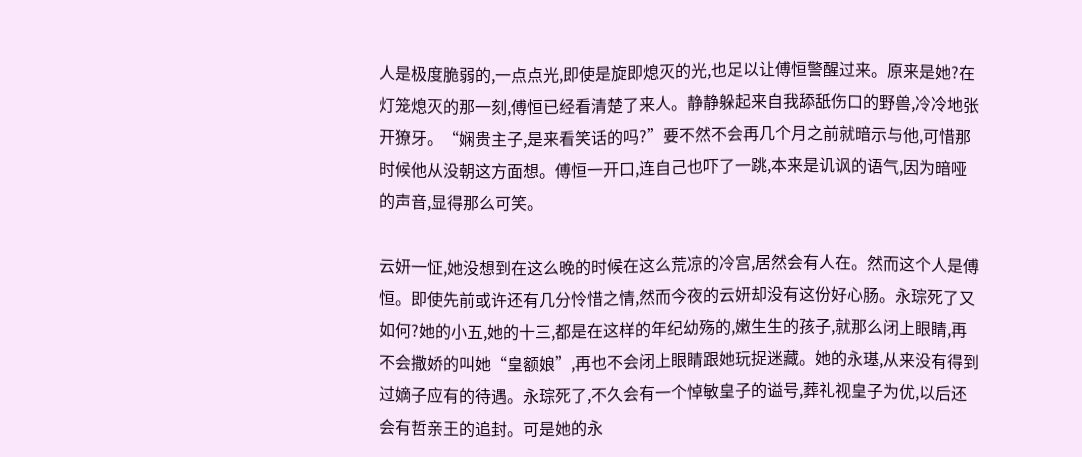人是极度脆弱的,一点点光,即使是旋即熄灭的光,也足以让傅恒警醒过来。原来是她?在灯笼熄灭的那一刻,傅恒已经看清楚了来人。静静躲起来自我舔舐伤口的野兽,冷冷地张开獠牙。“娴贵主子,是来看笑话的吗?”要不然不会再几个月之前就暗示与他,可惜那时候他从没朝这方面想。傅恒一开口,连自己也吓了一跳,本来是讥讽的语气,因为暗哑的声音,显得那么可笑。

云妍一怔,她没想到在这么晚的时候在这么荒凉的冷宫,居然会有人在。然而这个人是傅恒。即使先前或许还有几分怜惜之情,然而今夜的云妍却没有这份好心肠。永琮死了又如何?她的小五,她的十三,都是在这样的年纪幼殇的,嫩生生的孩子,就那么闭上眼睛,再不会撒娇的叫她“皇额娘”,再也不会闭上眼睛跟她玩捉迷藏。她的永璂,从来没有得到过嫡子应有的待遇。永琮死了,不久会有一个悼敏皇子的谥号,葬礼视皇子为优,以后还会有哲亲王的追封。可是她的永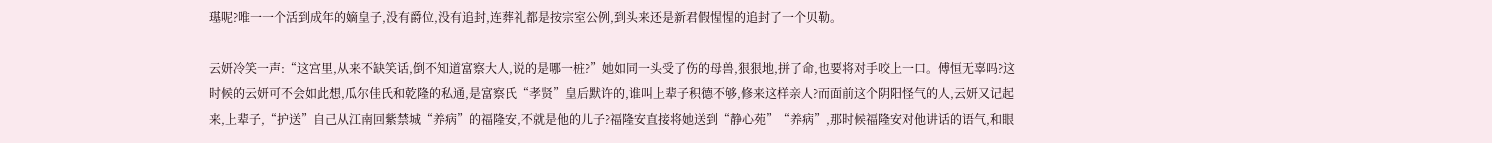璂呢?唯一一个活到成年的嫡皇子,没有爵位,没有追封,连葬礼都是按宗室公例,到头来还是新君假惺惺的追封了一个贝勒。

云妍冷笑一声:“这宫里,从来不缺笑话,倒不知道富察大人,说的是哪一桩?”她如同一头受了伤的母兽,狠狠地,拼了命,也要将对手咬上一口。傅恒无辜吗?这时候的云妍可不会如此想,瓜尔佳氏和乾隆的私通,是富察氏“孝贤”皇后默许的,谁叫上辈子积德不够,修来这样亲人?而面前这个阴阳怪气的人,云妍又记起来,上辈子,“护送”自己从江南回紫禁城“养病”的福隆安,不就是他的儿子?福隆安直接将她送到“静心苑”“养病”,那时候福隆安对他讲话的语气,和眼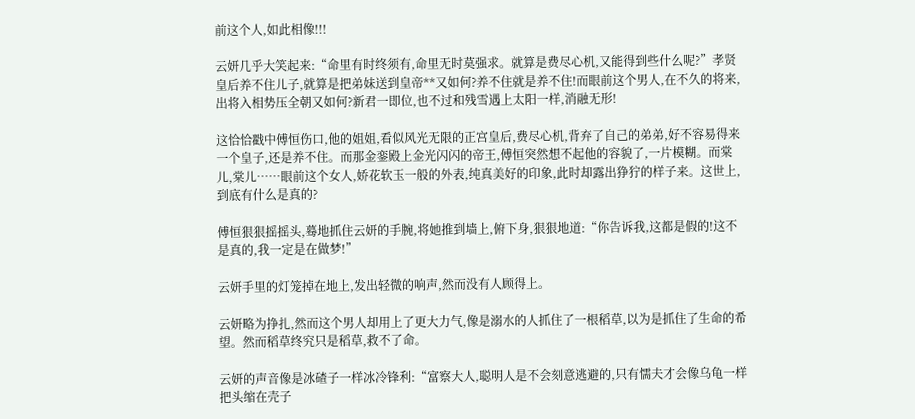前这个人,如此相像!!!

云妍几乎大笑起来:“命里有时终须有,命里无时莫强求。就算是费尽心机,又能得到些什么呢?”孝贤皇后养不住儿子,就算是把弟妹送到皇帝**又如何?养不住就是养不住!而眼前这个男人,在不久的将来,出将入相势压全朝又如何?新君一即位,也不过和残雪遇上太阳一样,消融无形!

这恰恰戳中傅恒伤口,他的姐姐,看似风光无限的正宫皇后,费尽心机,背弃了自己的弟弟,好不容易得来一个皇子,还是养不住。而那金銮殿上金光闪闪的帝王,傅恒突然想不起他的容貌了,一片模糊。而棠儿,棠儿……眼前这个女人,娇花软玉一般的外表,纯真美好的印象,此时却露出狰狞的样子来。这世上,到底有什么是真的?

傅恒狠狠摇摇头,蓦地抓住云妍的手腕,将她推到墙上,俯下身,狠狠地道:“你告诉我,这都是假的!这不是真的,我一定是在做梦!”

云妍手里的灯笼掉在地上,发出轻微的响声,然而没有人顾得上。

云妍略为挣扎,然而这个男人却用上了更大力气,像是溺水的人抓住了一根稻草,以为是抓住了生命的希望。然而稻草终究只是稻草,救不了命。

云妍的声音像是冰碴子一样冰冷锋利:“富察大人,聪明人是不会刻意逃避的,只有懦夫才会像乌龟一样把头缩在壳子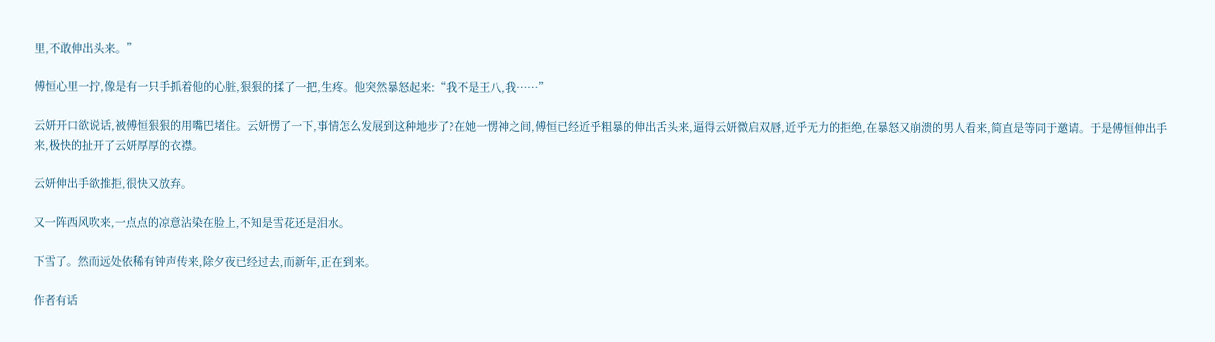里,不敢伸出头来。”

傅恒心里一拧,像是有一只手抓着他的心脏,狠狠的揉了一把,生疼。他突然暴怒起来:“我不是王八,我……”

云妍开口欲说话,被傅恒狠狠的用嘴巴堵住。云妍愣了一下,事情怎么发展到这种地步了?在她一愣神之间,傅恒已经近乎粗暴的伸出舌头来,逼得云妍微启双唇,近乎无力的拒绝,在暴怒又崩溃的男人看来,简直是等同于邀请。于是傅恒伸出手来,极快的扯开了云妍厚厚的衣襟。

云妍伸出手欲推拒,很快又放弃。

又一阵西风吹来,一点点的凉意沾染在脸上,不知是雪花还是泪水。

下雪了。然而远处依稀有钟声传来,除夕夜已经过去,而新年,正在到来。

作者有话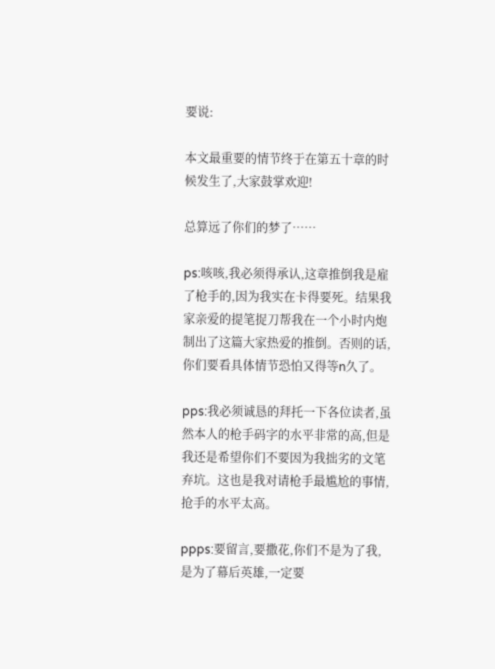要说:

本文最重要的情节终于在第五十章的时候发生了,大家鼓掌欢迎!

总算远了你们的梦了……

ps:咳咳,我必须得承认,这章推倒我是雇了枪手的,因为我实在卡得要死。结果我家亲爱的提笔捉刀帮我在一个小时内炮制出了这篇大家热爱的推倒。否则的话,你们要看具体情节恐怕又得等n久了。

pps:我必须诚恳的拜托一下各位读者,虽然本人的枪手码字的水平非常的高,但是我还是希望你们不要因为我拙劣的文笔弃坑。这也是我对请枪手最尴尬的事情,抢手的水平太高。

ppps:要留言,要撒花,你们不是为了我,是为了幕后英雄,一定要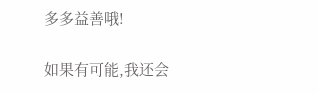多多益善哦!

如果有可能,我还会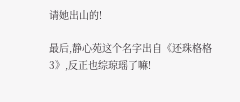请她出山的!

最后,静心苑这个名字出自《还珠格格3》,反正也综琼瑶了嘛!